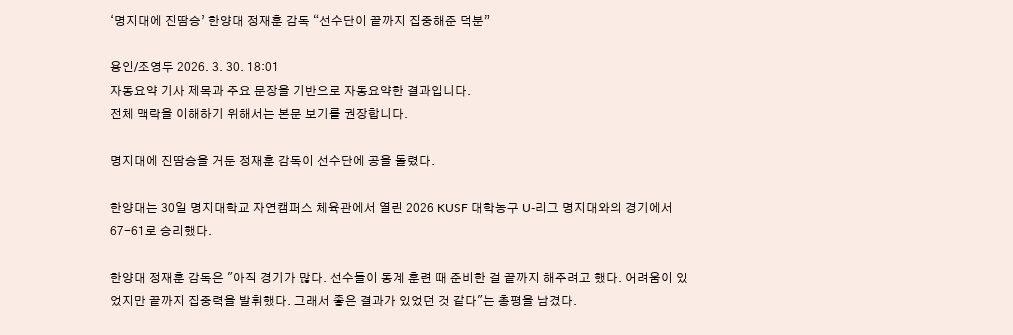‘명지대에 진땀승’ 한양대 정재훈 감독 “선수단이 끝까지 집중해준 덕분”

용인/조영두 2026. 3. 30. 18:01
자동요약 기사 제목과 주요 문장을 기반으로 자동요약한 결과입니다.
전체 맥락을 이해하기 위해서는 본문 보기를 권장합니다.

명지대에 진땀승을 거둔 정재훈 감독이 선수단에 공을 돌렸다.

한양대는 30일 명지대학교 자연캠퍼스 체육관에서 열린 2026 KUSF 대학농구 U-리그 명지대와의 경기에서 67-61로 승리했다.

한양대 정재훈 감독은 "아직 경기가 많다. 선수들이 동계 훈련 때 준비한 걸 끝까지 해주려고 했다. 어려움이 있었지만 끝까지 집중력을 발휘했다. 그래서 좋은 결과가 있었던 것 같다"는 총평을 남겼다.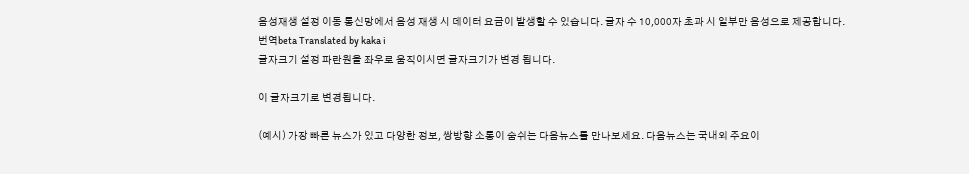음성재생 설정 이동 통신망에서 음성 재생 시 데이터 요금이 발생할 수 있습니다. 글자 수 10,000자 초과 시 일부만 음성으로 제공합니다.
번역beta Translated by kaka i
글자크기 설정 파란원을 좌우로 움직이시면 글자크기가 변경 됩니다.

이 글자크기로 변경됩니다.

(예시) 가장 빠른 뉴스가 있고 다양한 정보, 쌍방향 소통이 숨쉬는 다음뉴스를 만나보세요. 다음뉴스는 국내외 주요이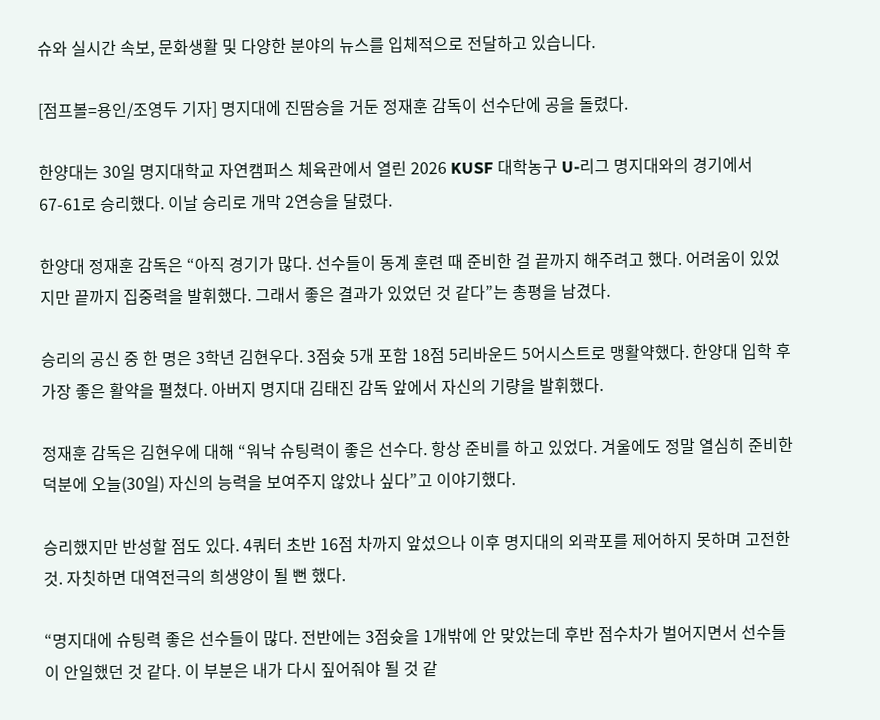슈와 실시간 속보, 문화생활 및 다양한 분야의 뉴스를 입체적으로 전달하고 있습니다.

[점프볼=용인/조영두 기자] 명지대에 진땀승을 거둔 정재훈 감독이 선수단에 공을 돌렸다.

한양대는 30일 명지대학교 자연캠퍼스 체육관에서 열린 2026 KUSF 대학농구 U-리그 명지대와의 경기에서 67-61로 승리했다. 이날 승리로 개막 2연승을 달렸다.

한양대 정재훈 감독은 “아직 경기가 많다. 선수들이 동계 훈련 때 준비한 걸 끝까지 해주려고 했다. 어려움이 있었지만 끝까지 집중력을 발휘했다. 그래서 좋은 결과가 있었던 것 같다”는 총평을 남겼다.

승리의 공신 중 한 명은 3학년 김현우다. 3점슛 5개 포함 18점 5리바운드 5어시스트로 맹활약했다. 한양대 입학 후 가장 좋은 활약을 펼쳤다. 아버지 명지대 김태진 감독 앞에서 자신의 기량을 발휘했다.

정재훈 감독은 김현우에 대해 “워낙 슈팅력이 좋은 선수다. 항상 준비를 하고 있었다. 겨울에도 정말 열심히 준비한 덕분에 오늘(30일) 자신의 능력을 보여주지 않았나 싶다”고 이야기했다.

승리했지만 반성할 점도 있다. 4쿼터 초반 16점 차까지 앞섰으나 이후 명지대의 외곽포를 제어하지 못하며 고전한 것. 자칫하면 대역전극의 희생양이 될 뻔 했다.

“명지대에 슈팅력 좋은 선수들이 많다. 전반에는 3점슛을 1개밖에 안 맞았는데 후반 점수차가 벌어지면서 선수들이 안일했던 것 같다. 이 부분은 내가 다시 짚어줘야 될 것 같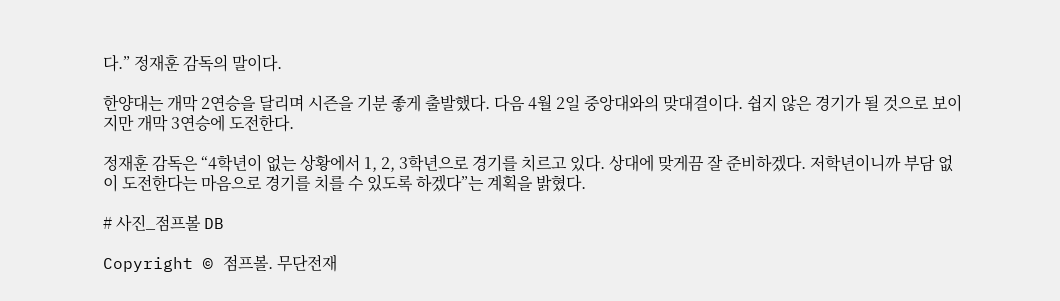다.” 정재훈 감독의 말이다.

한양대는 개막 2연승을 달리며 시즌을 기분 좋게 출발했다. 다음 4월 2일 중앙대와의 맞대결이다. 쉽지 않은 경기가 될 것으로 보이지만 개막 3연승에 도전한다.

정재훈 감독은 “4학년이 없는 상황에서 1, 2, 3학년으로 경기를 치르고 있다. 상대에 맞게끔 잘 준비하겠다. 저학년이니까 부담 없이 도전한다는 마음으로 경기를 치를 수 있도록 하겠다”는 계획을 밝혔다.

# 사진_점프볼 DB

Copyright © 점프볼. 무단전재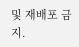및 재배포 금지.